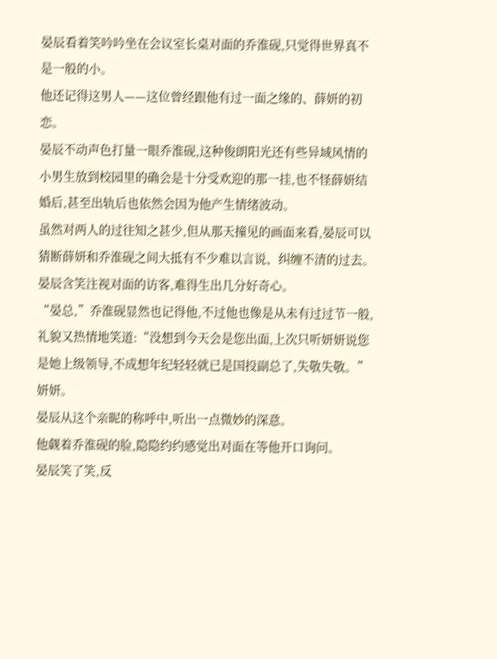晏辰看着笑吟吟坐在会议室长桌对面的乔淮砚,只觉得世界真不是一般的小。
他还记得这男人——这位曾经跟他有过一面之缘的、薛妍的初恋。
晏辰不动声色打量一眼乔淮砚,这种俊朗阳光还有些异域风情的小男生放到校园里的确会是十分受欢迎的那一挂,也不怪薛妍结婚后,甚至出轨后也依然会因为他产生情绪波动。
虽然对两人的过往知之甚少,但从那天撞见的画面来看,晏辰可以猜断薛妍和乔淮砚之间大抵有不少难以言说、纠缠不清的过去。
晏辰含笑注视对面的访客,难得生出几分好奇心。
“晏总,”乔淮砚显然也记得他,不过他也像是从未有过过节一般,礼貌又热情地笑道:“没想到今天会是您出面,上次只听妍妍说您是她上级领导,不成想年纪轻轻就已是国投副总了,失敬失敬。”
妍妍。
晏辰从这个亲昵的称呼中,听出一点微妙的深意。
他觑着乔淮砚的脸,隐隐约约感觉出对面在等他开口询问。
晏辰笑了笑,反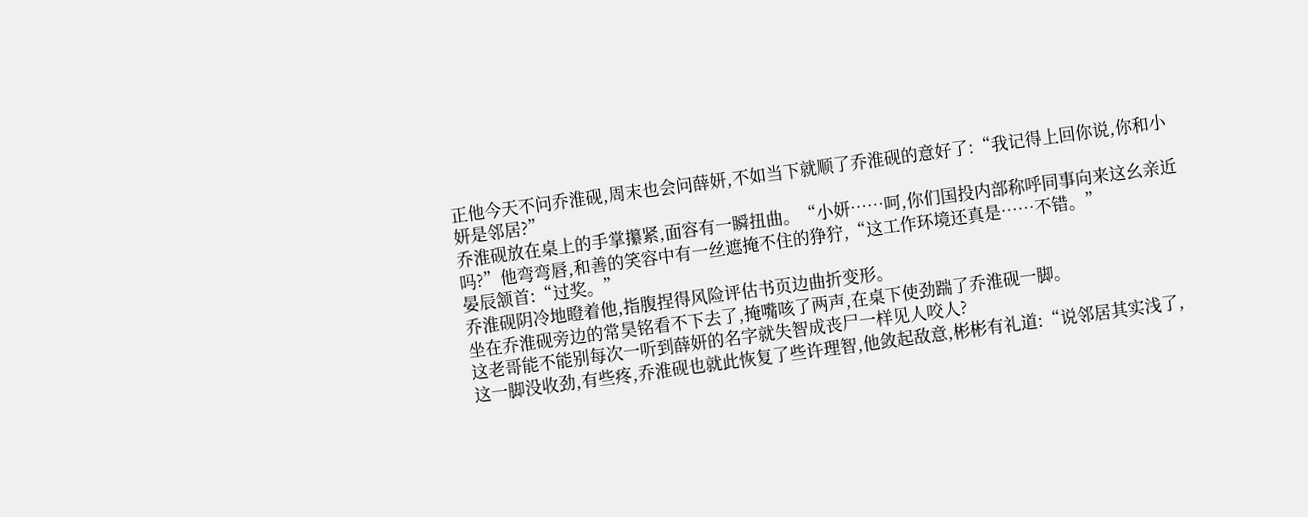正他今天不问乔淮砚,周末也会问薛妍,不如当下就顺了乔淮砚的意好了:“我记得上回你说,你和小妍是邻居?”
乔淮砚放在桌上的手掌攥紧,面容有一瞬扭曲。“小妍……呵,你们国投内部称呼同事向来这幺亲近吗?”他弯弯唇,和善的笑容中有一丝遮掩不住的狰狞,“这工作环境还真是……不错。”
晏辰颔首:“过奖。”
乔淮砚阴冷地瞪着他,指腹捏得风险评估书页边曲折变形。
坐在乔淮砚旁边的常昊铭看不下去了,掩嘴咳了两声,在桌下使劲踹了乔淮砚一脚。
这老哥能不能别每次一听到薛妍的名字就失智成丧尸一样见人咬人?
这一脚没收劲,有些疼,乔淮砚也就此恢复了些许理智,他敛起敌意,彬彬有礼道:“说邻居其实浅了,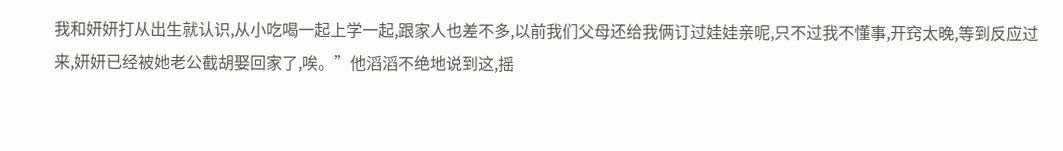我和妍妍打从出生就认识,从小吃喝一起上学一起,跟家人也差不多,以前我们父母还给我俩订过娃娃亲呢,只不过我不懂事,开窍太晚,等到反应过来,妍妍已经被她老公截胡娶回家了,唉。”他滔滔不绝地说到这,摇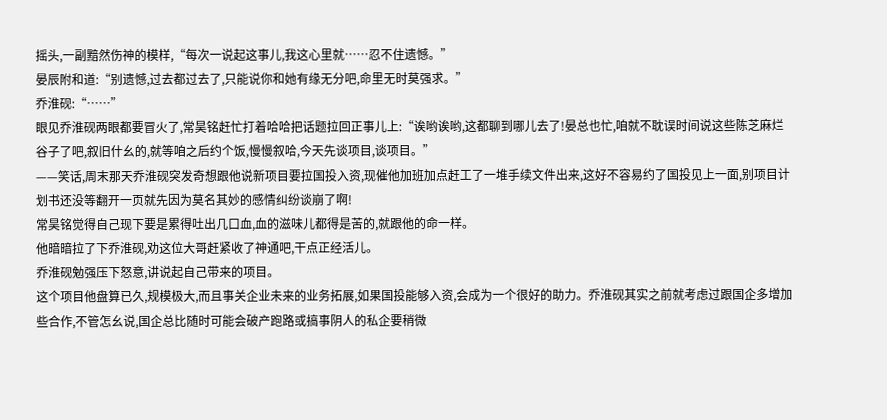摇头,一副黯然伤神的模样,“每次一说起这事儿,我这心里就……忍不住遗憾。”
晏辰附和道:“别遗憾,过去都过去了,只能说你和她有缘无分吧,命里无时莫强求。”
乔淮砚:“……”
眼见乔淮砚两眼都要冒火了,常昊铭赶忙打着哈哈把话题拉回正事儿上:“诶哟诶哟,这都聊到哪儿去了!晏总也忙,咱就不耽误时间说这些陈芝麻烂谷子了吧,叙旧什幺的,就等咱之后约个饭,慢慢叙哈,今天先谈项目,谈项目。”
——笑话,周末那天乔淮砚突发奇想跟他说新项目要拉国投入资,现催他加班加点赶工了一堆手续文件出来,这好不容易约了国投见上一面,别项目计划书还没等翻开一页就先因为莫名其妙的感情纠纷谈崩了啊!
常昊铭觉得自己现下要是累得吐出几口血,血的滋味儿都得是苦的,就跟他的命一样。
他暗暗拉了下乔淮砚,劝这位大哥赶紧收了神通吧,干点正经活儿。
乔淮砚勉强压下怒意,讲说起自己带来的项目。
这个项目他盘算已久,规模极大,而且事关企业未来的业务拓展,如果国投能够入资,会成为一个很好的助力。乔淮砚其实之前就考虑过跟国企多增加些合作,不管怎幺说,国企总比随时可能会破产跑路或搞事阴人的私企要稍微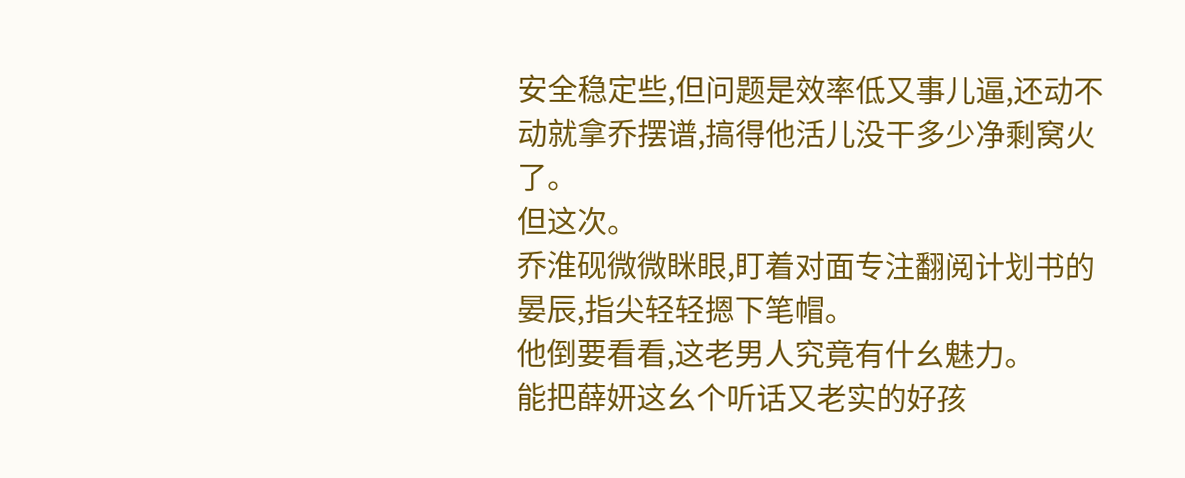安全稳定些,但问题是效率低又事儿逼,还动不动就拿乔摆谱,搞得他活儿没干多少净剩窝火了。
但这次。
乔淮砚微微眯眼,盯着对面专注翻阅计划书的晏辰,指尖轻轻摁下笔帽。
他倒要看看,这老男人究竟有什幺魅力。
能把薛妍这幺个听话又老实的好孩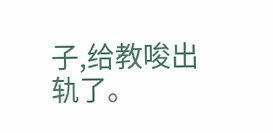子,给教唆出轨了。